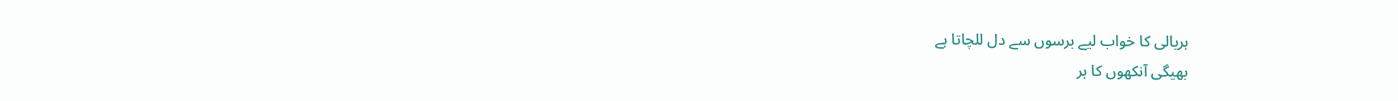ہریالی کا خواب لیے برسوں سے دل للچاتا ہے
بھیگی آنکھوں کا ہر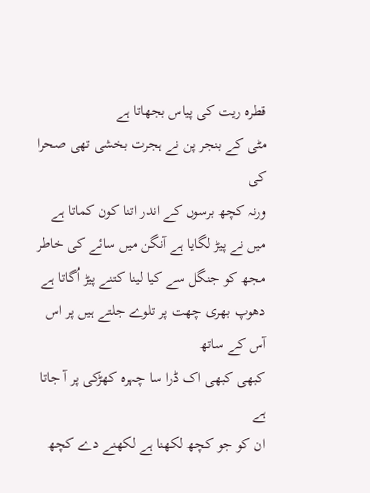قطرہ ریت کی پیاس بجھاتا ہے
مٹی کے بنجر پن نے ہجرت بخشی تھی صحرا کی
ورنہ کچھ برسوں کے اندر اتنا کون کماتا ہے
میں نے پیڑ لگایا ہے آنگن میں سائے کی خاطر
مجھ کو جنگل سے کیا لینا کتنے پیڑ اُگاتا ہے
دھوپ بھری چھت پر تلوے جلتے ہیں پر اس آس کے ساتھ
کبھی کبھی اک ڈرا سا چہرہ کھڑکی پر آ جاتا ہے
ان کو جو کچھ لکھنا ہے لکھنے دے کچھ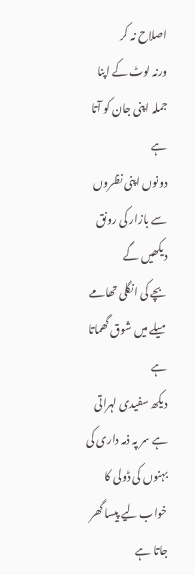اصلاح نہ کر
ورنہ لوٹ کے اپنا جملہ اپنی جان کو آتا ہے
دونوں اپنی نظروں سے بازار کی رونق دیکھیں گے
بچے کی انگلی تھامے میلے میں شوق گھماتا ہے
دیکھ سفیدی لہراتی ہے سر پہ ذمہ داری کی
بہنوں کی ڈولی کا خواب لیے پیسا گھر جاتا ہے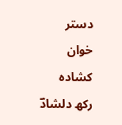دستر خوان کشادہ رکھ دلشادؔ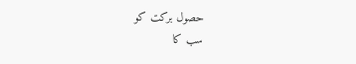حصول برکت کو
سب کا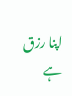اپنا رزق ہے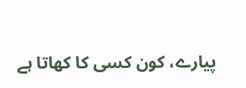پیارے، کون کسی کا کھاتا ہے